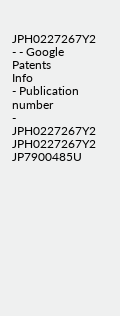JPH0227267Y2 - - Google Patents
Info
- Publication number
- JPH0227267Y2 JPH0227267Y2 JP7900485U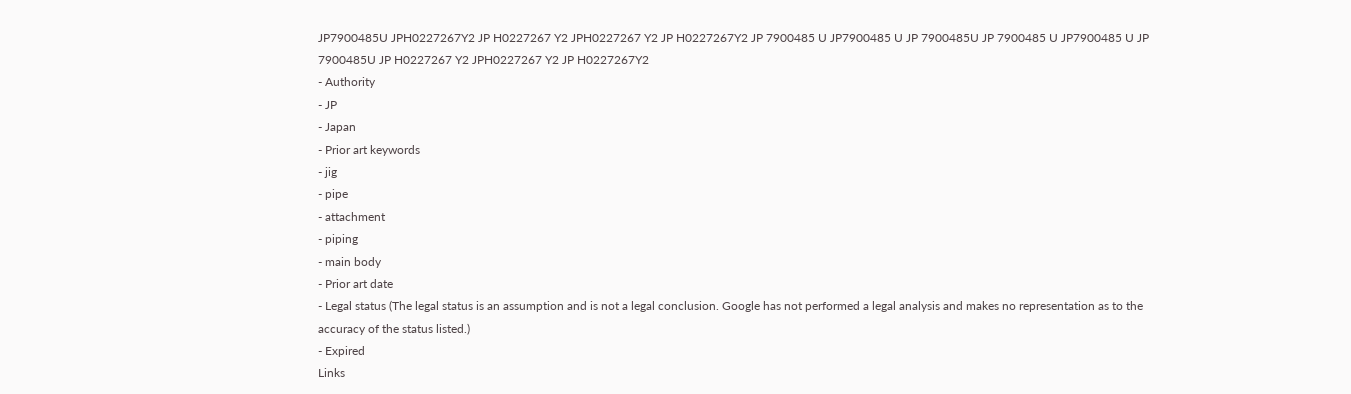JP7900485U JPH0227267Y2 JP H0227267 Y2 JPH0227267 Y2 JP H0227267Y2 JP 7900485 U JP7900485 U JP 7900485U JP 7900485 U JP7900485 U JP 7900485U JP H0227267 Y2 JPH0227267 Y2 JP H0227267Y2
- Authority
- JP
- Japan
- Prior art keywords
- jig
- pipe
- attachment
- piping
- main body
- Prior art date
- Legal status (The legal status is an assumption and is not a legal conclusion. Google has not performed a legal analysis and makes no representation as to the accuracy of the status listed.)
- Expired
Links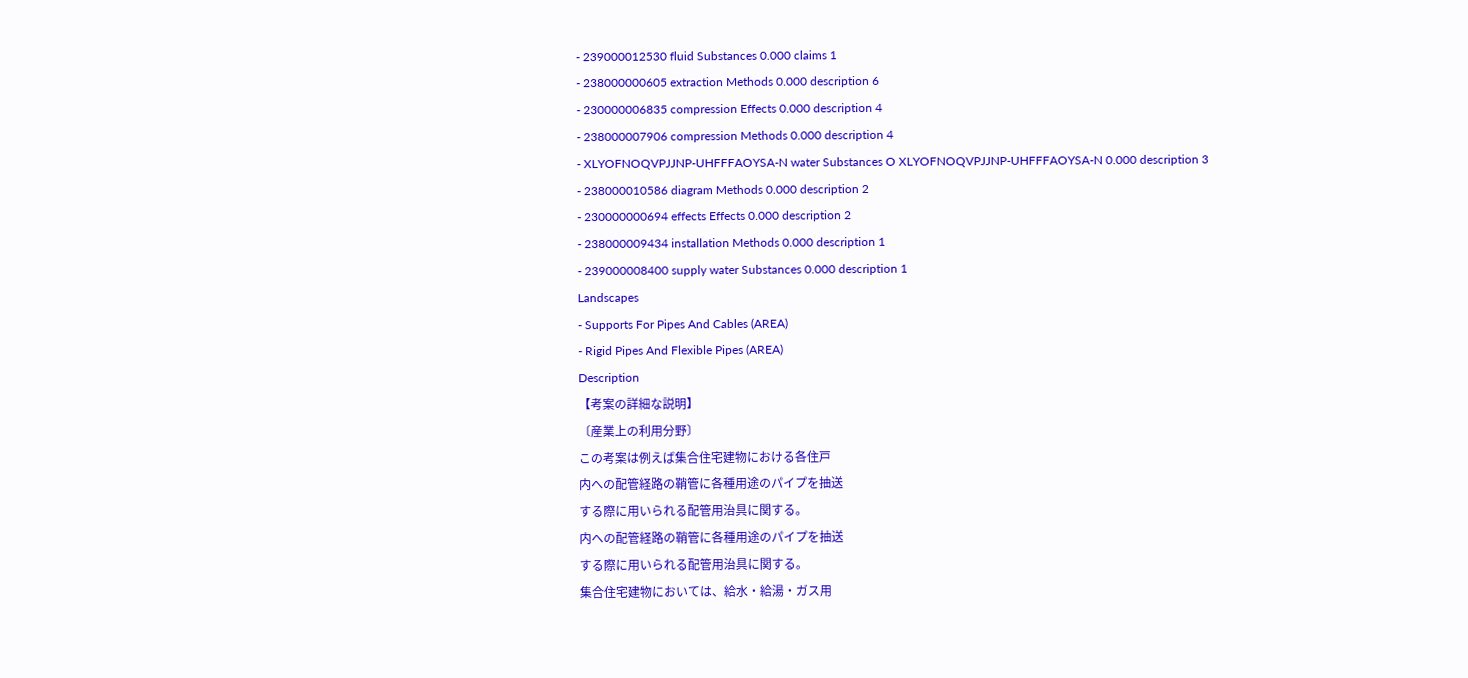- 239000012530 fluid Substances 0.000 claims 1
- 238000000605 extraction Methods 0.000 description 6
- 230000006835 compression Effects 0.000 description 4
- 238000007906 compression Methods 0.000 description 4
- XLYOFNOQVPJJNP-UHFFFAOYSA-N water Substances O XLYOFNOQVPJJNP-UHFFFAOYSA-N 0.000 description 3
- 238000010586 diagram Methods 0.000 description 2
- 230000000694 effects Effects 0.000 description 2
- 238000009434 installation Methods 0.000 description 1
- 239000008400 supply water Substances 0.000 description 1
Landscapes
- Supports For Pipes And Cables (AREA)
- Rigid Pipes And Flexible Pipes (AREA)
Description
【考案の詳細な説明】
〔産業上の利用分野〕
この考案は例えば集合住宅建物における各住戸
内への配管経路の鞘管に各種用途のパイプを抽送
する際に用いられる配管用治具に関する。
内への配管経路の鞘管に各種用途のパイプを抽送
する際に用いられる配管用治具に関する。
集合住宅建物においては、給水・給湯・ガス用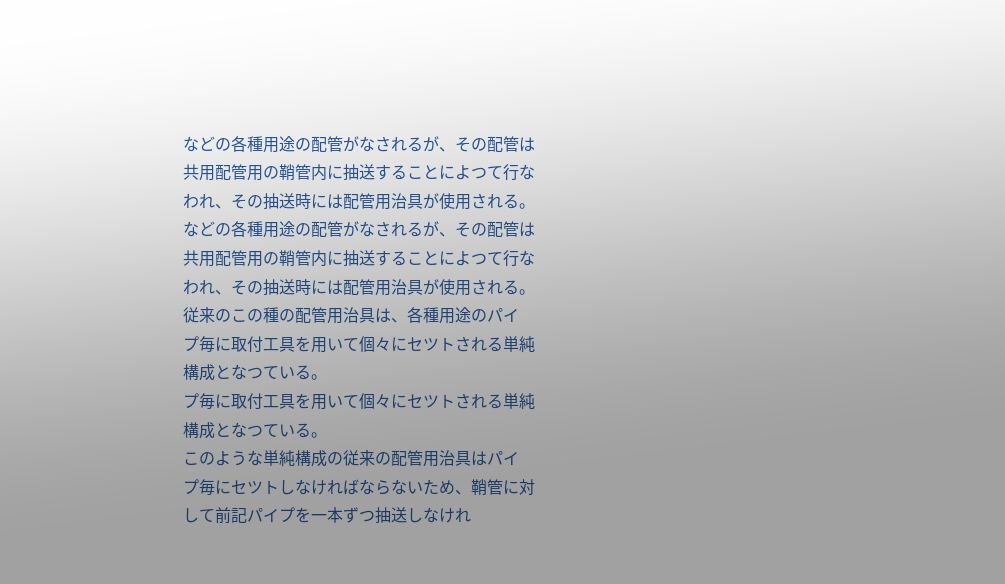などの各種用途の配管がなされるが、その配管は
共用配管用の鞘管内に抽送することによつて行な
われ、その抽送時には配管用治具が使用される。
などの各種用途の配管がなされるが、その配管は
共用配管用の鞘管内に抽送することによつて行な
われ、その抽送時には配管用治具が使用される。
従来のこの種の配管用治具は、各種用途のパイ
プ毎に取付工具を用いて個々にセツトされる単純
構成となつている。
プ毎に取付工具を用いて個々にセツトされる単純
構成となつている。
このような単純構成の従来の配管用治具はパイ
プ毎にセツトしなければならないため、鞘管に対
して前記パイプを一本ずつ抽送しなけれ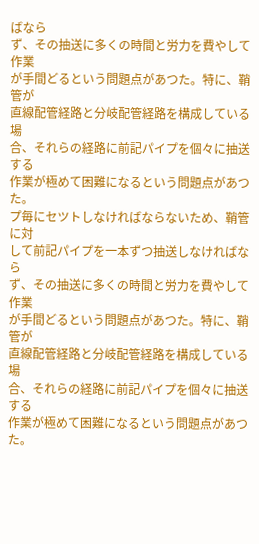ばなら
ず、その抽送に多くの時間と労力を費やして作業
が手間どるという問題点があつた。特に、鞘管が
直線配管経路と分岐配管経路を構成している場
合、それらの経路に前記パイプを個々に抽送する
作業が極めて困難になるという問題点があつた。
プ毎にセツトしなければならないため、鞘管に対
して前記パイプを一本ずつ抽送しなければなら
ず、その抽送に多くの時間と労力を費やして作業
が手間どるという問題点があつた。特に、鞘管が
直線配管経路と分岐配管経路を構成している場
合、それらの経路に前記パイプを個々に抽送する
作業が極めて困難になるという問題点があつた。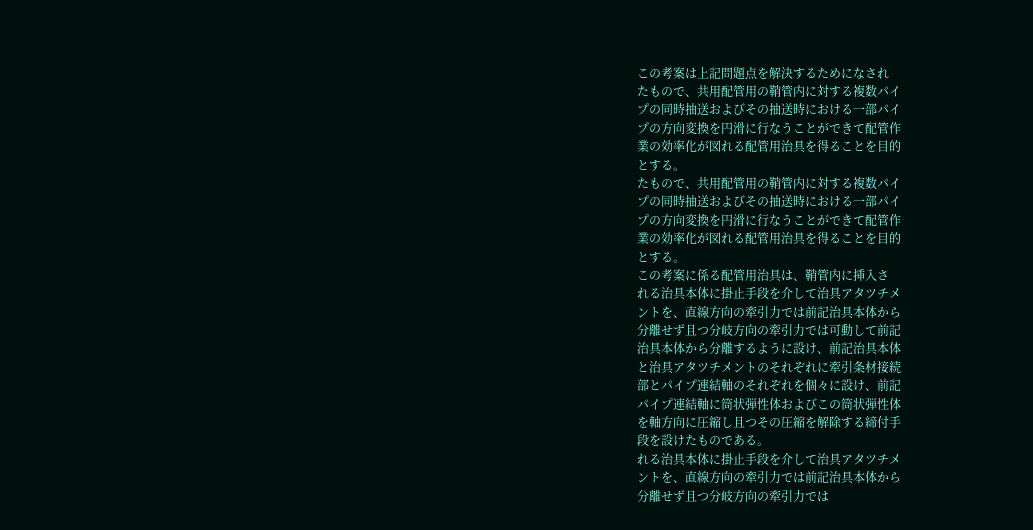この考案は上記問題点を解決するためになされ
たもので、共用配管用の鞘管内に対する複数パイ
プの同時抽送およびその抽送時における一部パイ
プの方向変換を円滑に行なうことができて配管作
業の効率化が図れる配管用治具を得ることを目的
とする。
たもので、共用配管用の鞘管内に対する複数パイ
プの同時抽送およびその抽送時における一部パイ
プの方向変換を円滑に行なうことができて配管作
業の効率化が図れる配管用治具を得ることを目的
とする。
この考案に係る配管用治具は、鞘管内に挿入さ
れる治具本体に掛止手段を介して治具アタツチメ
ントを、直線方向の牽引力では前記治具本体から
分離せず且つ分岐方向の牽引力では可動して前記
治具本体から分離するように設け、前記治具本体
と治具アタツチメントのそれぞれに牽引条材接続
部とパイプ連結軸のそれぞれを個々に設け、前記
パイプ連結軸に筒状弾性体およびこの筒状弾性体
を軸方向に圧縮し且つその圧縮を解除する締付手
段を設けたものである。
れる治具本体に掛止手段を介して治具アタツチメ
ントを、直線方向の牽引力では前記治具本体から
分離せず且つ分岐方向の牽引力では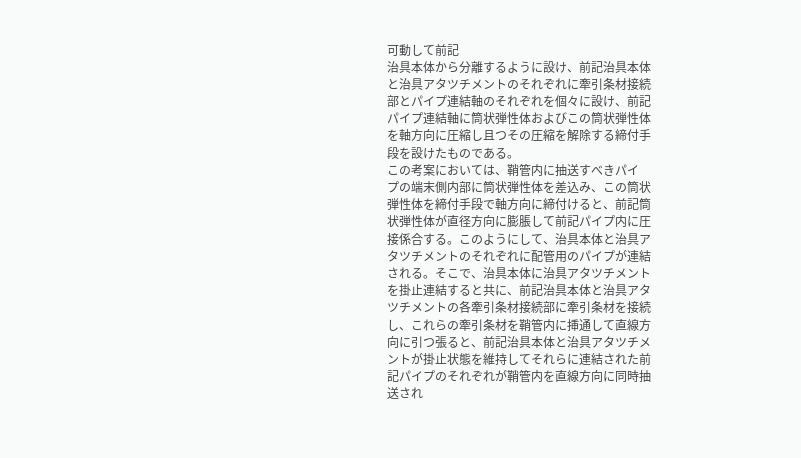可動して前記
治具本体から分離するように設け、前記治具本体
と治具アタツチメントのそれぞれに牽引条材接続
部とパイプ連結軸のそれぞれを個々に設け、前記
パイプ連結軸に筒状弾性体およびこの筒状弾性体
を軸方向に圧縮し且つその圧縮を解除する締付手
段を設けたものである。
この考案においては、鞘管内に抽送すべきパイ
プの端末側内部に筒状弾性体を差込み、この筒状
弾性体を締付手段で軸方向に締付けると、前記筒
状弾性体が直径方向に膨脹して前記パイプ内に圧
接係合する。このようにして、治具本体と治具ア
タツチメントのそれぞれに配管用のパイプが連結
される。そこで、治具本体に治具アタツチメント
を掛止連結すると共に、前記治具本体と治具アタ
ツチメントの各牽引条材接続部に牽引条材を接続
し、これらの牽引条材を鞘管内に挿通して直線方
向に引つ張ると、前記治具本体と治具アタツチメ
ントが掛止状態を維持してそれらに連結された前
記パイプのそれぞれが鞘管内を直線方向に同時抽
送され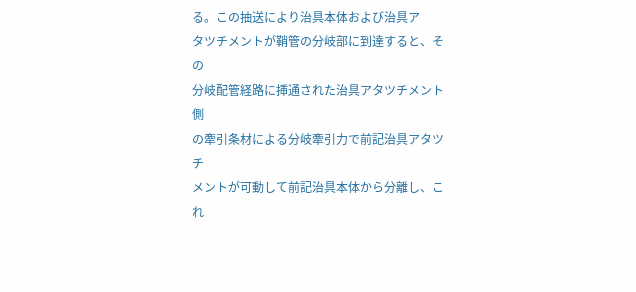る。この抽送により治具本体および治具ア
タツチメントが鞘管の分岐部に到達すると、その
分岐配管経路に挿通された治具アタツチメント側
の牽引条材による分岐牽引力で前記治具アタツチ
メントが可動して前記治具本体から分離し、これ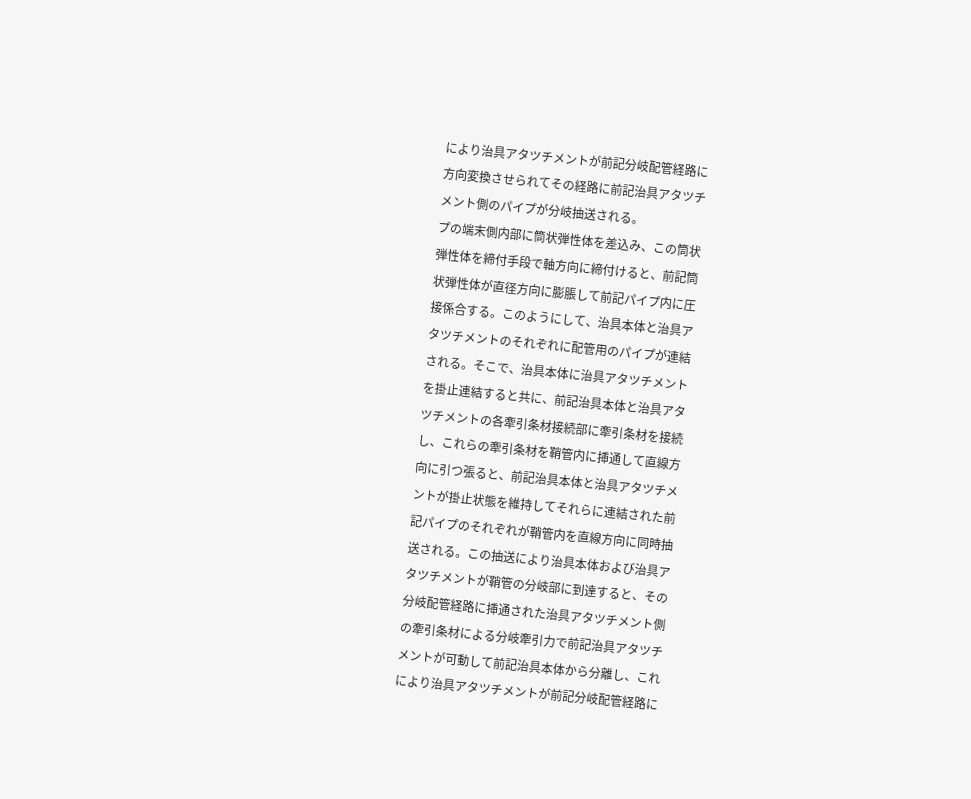により治具アタツチメントが前記分岐配管経路に
方向変換させられてその経路に前記治具アタツチ
メント側のパイプが分岐抽送される。
プの端末側内部に筒状弾性体を差込み、この筒状
弾性体を締付手段で軸方向に締付けると、前記筒
状弾性体が直径方向に膨脹して前記パイプ内に圧
接係合する。このようにして、治具本体と治具ア
タツチメントのそれぞれに配管用のパイプが連結
される。そこで、治具本体に治具アタツチメント
を掛止連結すると共に、前記治具本体と治具アタ
ツチメントの各牽引条材接続部に牽引条材を接続
し、これらの牽引条材を鞘管内に挿通して直線方
向に引つ張ると、前記治具本体と治具アタツチメ
ントが掛止状態を維持してそれらに連結された前
記パイプのそれぞれが鞘管内を直線方向に同時抽
送される。この抽送により治具本体および治具ア
タツチメントが鞘管の分岐部に到達すると、その
分岐配管経路に挿通された治具アタツチメント側
の牽引条材による分岐牽引力で前記治具アタツチ
メントが可動して前記治具本体から分離し、これ
により治具アタツチメントが前記分岐配管経路に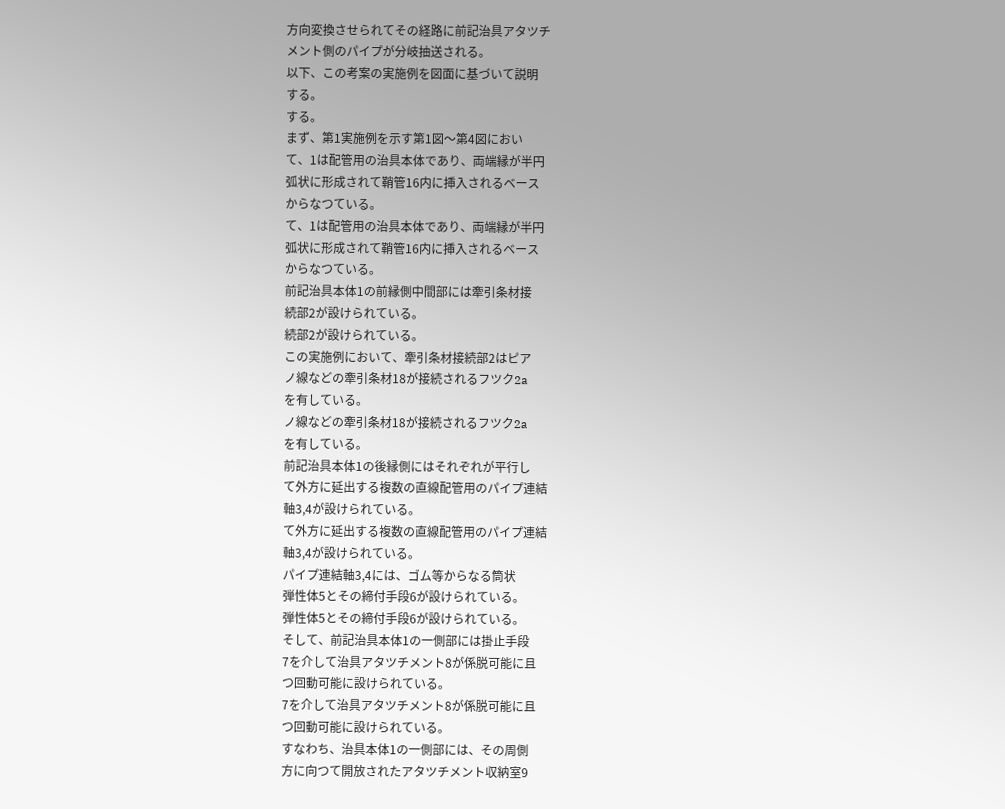方向変換させられてその経路に前記治具アタツチ
メント側のパイプが分岐抽送される。
以下、この考案の実施例を図面に基づいて説明
する。
する。
まず、第1実施例を示す第1図〜第4図におい
て、1は配管用の治具本体であり、両端縁が半円
弧状に形成されて鞘管16内に挿入されるベース
からなつている。
て、1は配管用の治具本体であり、両端縁が半円
弧状に形成されて鞘管16内に挿入されるベース
からなつている。
前記治具本体1の前縁側中間部には牽引条材接
続部2が設けられている。
続部2が設けられている。
この実施例において、牽引条材接続部2はピア
ノ線などの牽引条材18が接続されるフツク2a
を有している。
ノ線などの牽引条材18が接続されるフツク2a
を有している。
前記治具本体1の後縁側にはそれぞれが平行し
て外方に延出する複数の直線配管用のパイプ連結
軸3,4が設けられている。
て外方に延出する複数の直線配管用のパイプ連結
軸3,4が設けられている。
パイプ連結軸3,4には、ゴム等からなる筒状
弾性体5とその締付手段6が設けられている。
弾性体5とその締付手段6が設けられている。
そして、前記治具本体1の一側部には掛止手段
7を介して治具アタツチメント8が係脱可能に且
つ回動可能に設けられている。
7を介して治具アタツチメント8が係脱可能に且
つ回動可能に設けられている。
すなわち、治具本体1の一側部には、その周側
方に向つて開放されたアタツチメント収納室9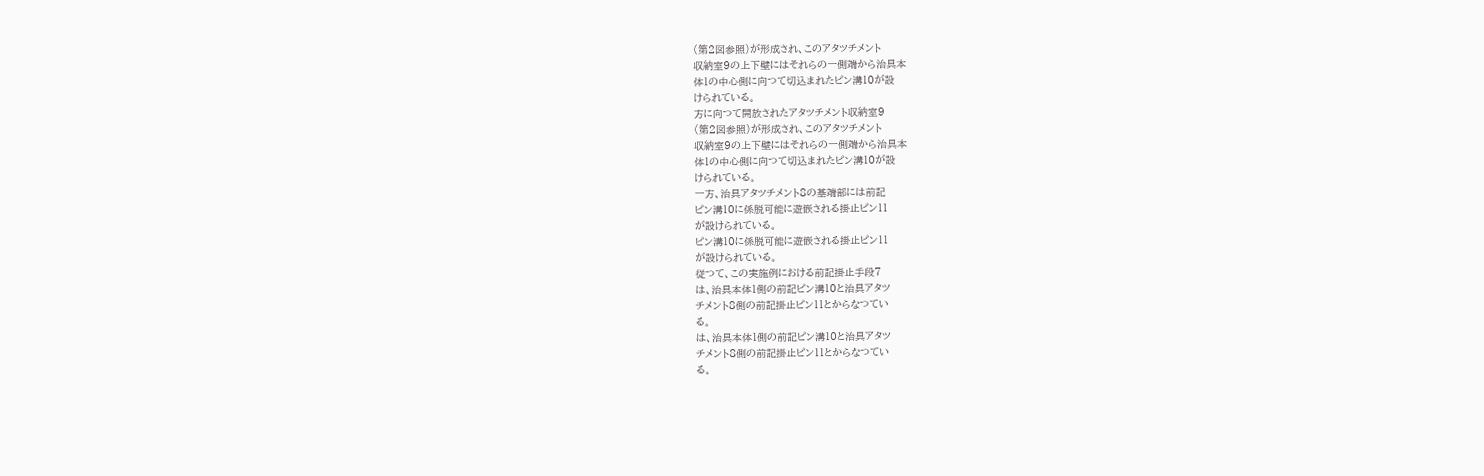(第2図参照)が形成され、このアタツチメント
収納室9の上下壁にはそれらの一側端から治具本
体1の中心側に向つて切込まれたピン溝10が設
けられている。
方に向つて開放されたアタツチメント収納室9
(第2図参照)が形成され、このアタツチメント
収納室9の上下壁にはそれらの一側端から治具本
体1の中心側に向つて切込まれたピン溝10が設
けられている。
一方、治具アタツチメント8の基端部には前記
ピン溝10に係脱可能に遊嵌される掛止ピン11
が設けられている。
ピン溝10に係脱可能に遊嵌される掛止ピン11
が設けられている。
従つて、この実施例における前記掛止手段7
は、治具本体1側の前記ピン溝10と治具アタツ
チメント8側の前記掛止ピン11とからなつてい
る。
は、治具本体1側の前記ピン溝10と治具アタツ
チメント8側の前記掛止ピン11とからなつてい
る。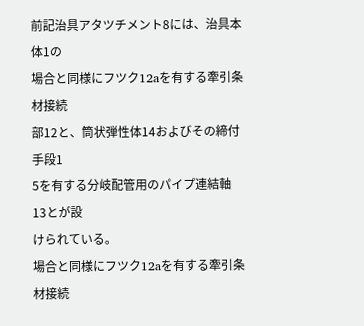前記治具アタツチメント8には、治具本体1の
場合と同様にフツク12aを有する牽引条材接続
部12と、筒状弾性体14およびその締付手段1
5を有する分岐配管用のパイプ連結軸13とが設
けられている。
場合と同様にフツク12aを有する牽引条材接続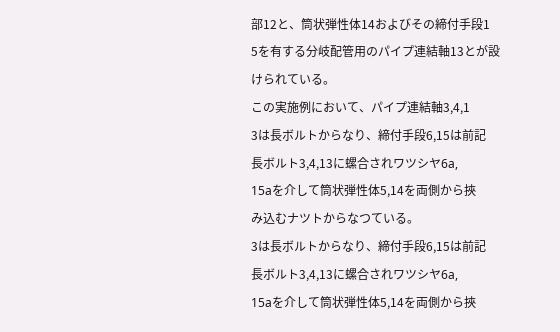部12と、筒状弾性体14およびその締付手段1
5を有する分岐配管用のパイプ連結軸13とが設
けられている。
この実施例において、パイプ連結軸3,4,1
3は長ボルトからなり、締付手段6,15は前記
長ボルト3,4,13に螺合されワツシヤ6a,
15aを介して筒状弾性体5,14を両側から挾
み込むナツトからなつている。
3は長ボルトからなり、締付手段6,15は前記
長ボルト3,4,13に螺合されワツシヤ6a,
15aを介して筒状弾性体5,14を両側から挾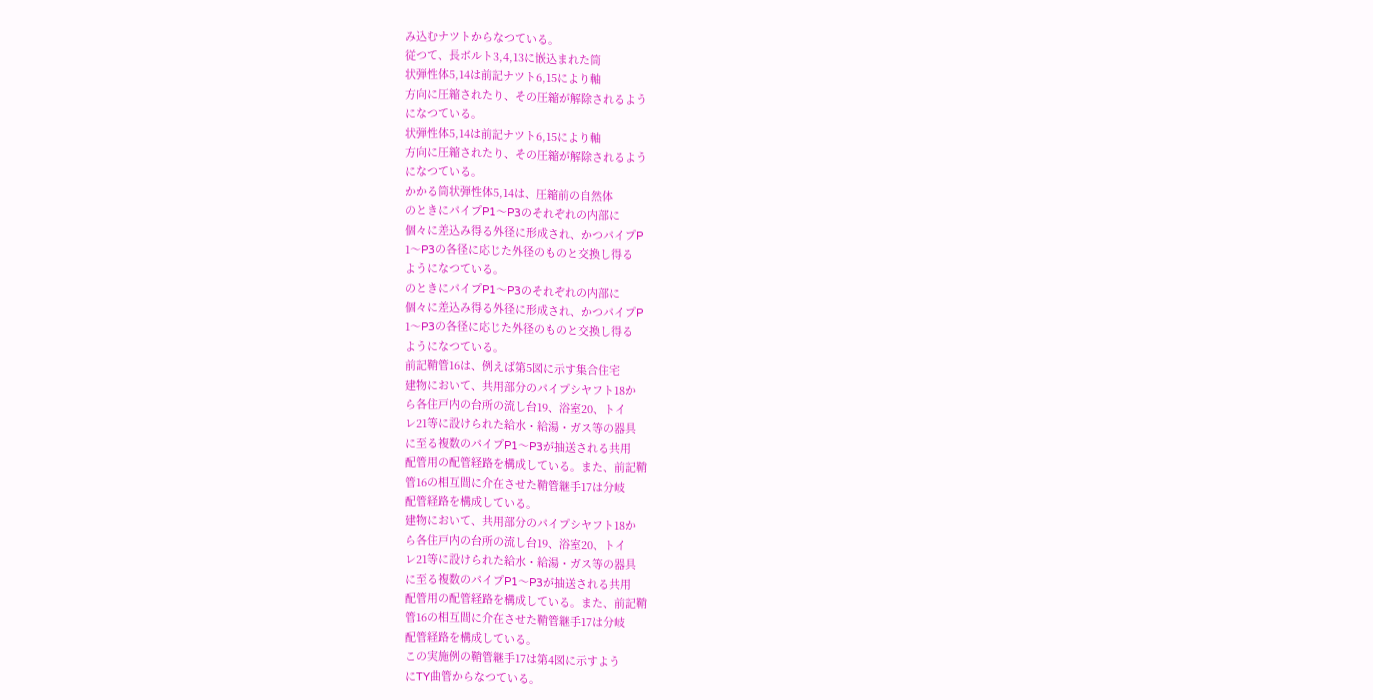み込むナツトからなつている。
従つて、長ボルト3,4,13に嵌込まれた筒
状弾性体5,14は前記ナツト6,15により軸
方向に圧縮されたり、その圧縮が解除されるよう
になつている。
状弾性体5,14は前記ナツト6,15により軸
方向に圧縮されたり、その圧縮が解除されるよう
になつている。
かかる筒状弾性体5,14は、圧縮前の自然体
のときにパイプP1〜P3のそれぞれの内部に
個々に差込み得る外径に形成され、かつパイプP
1〜P3の各径に応じた外径のものと交換し得る
ようになつている。
のときにパイプP1〜P3のそれぞれの内部に
個々に差込み得る外径に形成され、かつパイプP
1〜P3の各径に応じた外径のものと交換し得る
ようになつている。
前記鞘管16は、例えば第5図に示す集合住宅
建物において、共用部分のパイプシヤフト18か
ら各住戸内の台所の流し台19、浴室20、トイ
レ21等に設けられた給水・給湯・ガス等の器具
に至る複数のパイプP1〜P3が抽送される共用
配管用の配管経路を構成している。また、前記鞘
管16の相互間に介在させた鞘管継手17は分岐
配管経路を構成している。
建物において、共用部分のパイプシヤフト18か
ら各住戸内の台所の流し台19、浴室20、トイ
レ21等に設けられた給水・給湯・ガス等の器具
に至る複数のパイプP1〜P3が抽送される共用
配管用の配管経路を構成している。また、前記鞘
管16の相互間に介在させた鞘管継手17は分岐
配管経路を構成している。
この実施例の鞘管継手17は第4図に示すよう
にTY曲管からなつている。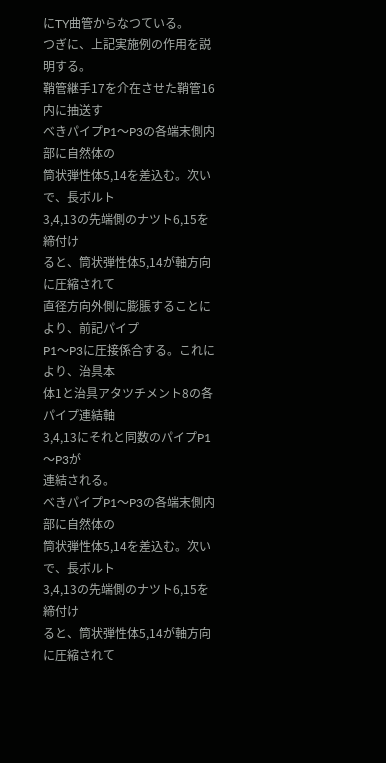にTY曲管からなつている。
つぎに、上記実施例の作用を説明する。
鞘管継手17を介在させた鞘管16内に抽送す
べきパイプP1〜P3の各端末側内部に自然体の
筒状弾性体5,14を差込む。次いで、長ボルト
3,4,13の先端側のナツト6,15を締付け
ると、筒状弾性体5,14が軸方向に圧縮されて
直径方向外側に膨脹することにより、前記パイプ
P1〜P3に圧接係合する。これにより、治具本
体1と治具アタツチメント8の各パイプ連結軸
3,4,13にそれと同数のパイプP1〜P3が
連結される。
べきパイプP1〜P3の各端末側内部に自然体の
筒状弾性体5,14を差込む。次いで、長ボルト
3,4,13の先端側のナツト6,15を締付け
ると、筒状弾性体5,14が軸方向に圧縮されて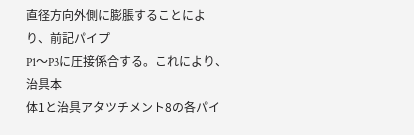直径方向外側に膨脹することにより、前記パイプ
P1〜P3に圧接係合する。これにより、治具本
体1と治具アタツチメント8の各パイ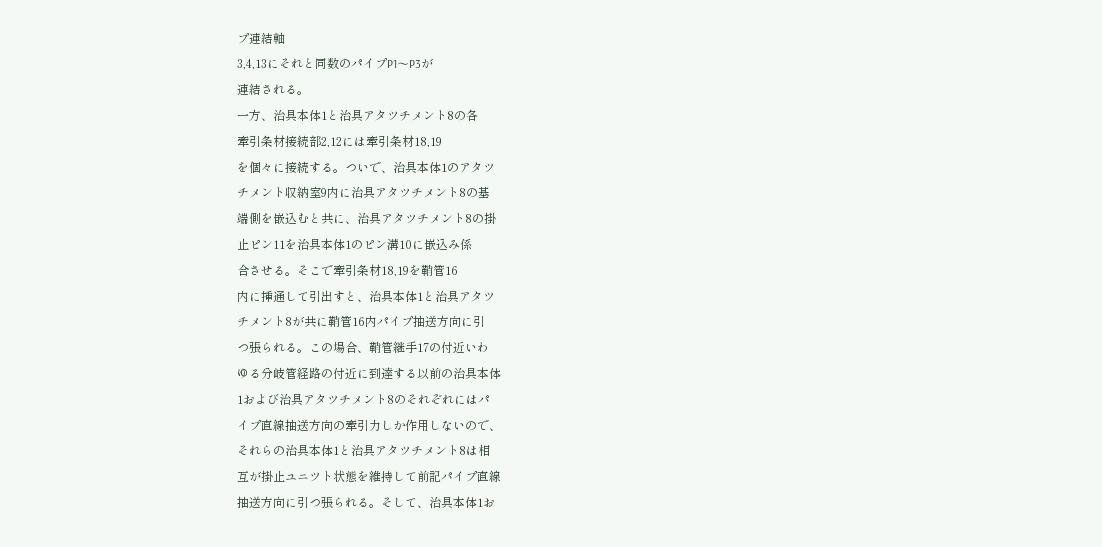プ連結軸
3,4,13にそれと同数のパイプP1〜P3が
連結される。
一方、治具本体1と治具アタツチメント8の各
牽引条材接続部2,12には牽引条材18,19
を個々に接続する。ついで、治具本体1のアタツ
チメント収納室9内に治具アタツチメント8の基
端側を嵌込むと共に、治具アタツチメント8の掛
止ピン11を治具本体1のピン溝10に嵌込み係
合させる。そこで牽引条材18,19を鞘管16
内に挿通して引出すと、治具本体1と治具アタツ
チメント8が共に鞘管16内パイプ抽送方向に引
つ張られる。この場合、鞘管継手17の付近いわ
ゆる分岐管経路の付近に到達する以前の治具本体
1および治具アタツチメント8のそれぞれにはパ
イプ直線抽送方向の牽引力しか作用しないので、
それらの治具本体1と治具アタツチメント8は相
互が掛止ユニツト状態を維持して前記パイプ直線
抽送方向に引つ張られる。そして、治具本体1お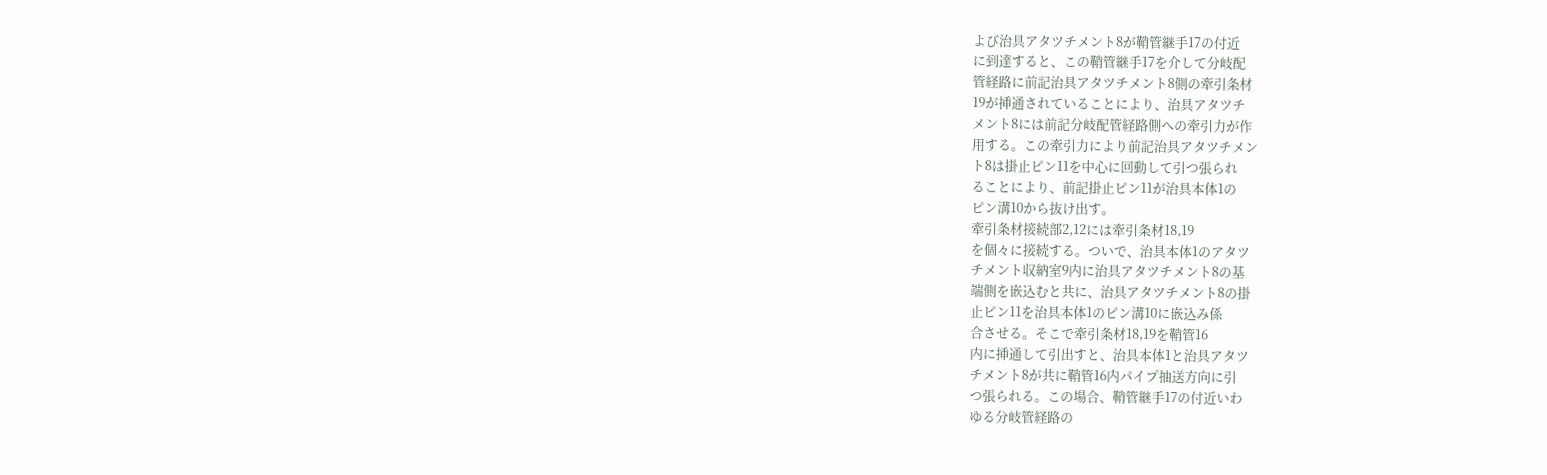よび治具アタツチメント8が鞘管継手17の付近
に到達すると、この鞘管継手17を介して分岐配
管経路に前記治具アタツチメント8側の牽引条材
19が挿通されていることにより、治具アタツチ
メント8には前記分岐配管経路側への牽引力が作
用する。この牽引力により前記治具アタツチメン
ト8は掛止ピン11を中心に回動して引つ張られ
ることにより、前記掛止ピン11が治具本体1の
ピン溝10から抜け出す。
牽引条材接続部2,12には牽引条材18,19
を個々に接続する。ついで、治具本体1のアタツ
チメント収納室9内に治具アタツチメント8の基
端側を嵌込むと共に、治具アタツチメント8の掛
止ピン11を治具本体1のピン溝10に嵌込み係
合させる。そこで牽引条材18,19を鞘管16
内に挿通して引出すと、治具本体1と治具アタツ
チメント8が共に鞘管16内パイプ抽送方向に引
つ張られる。この場合、鞘管継手17の付近いわ
ゆる分岐管経路の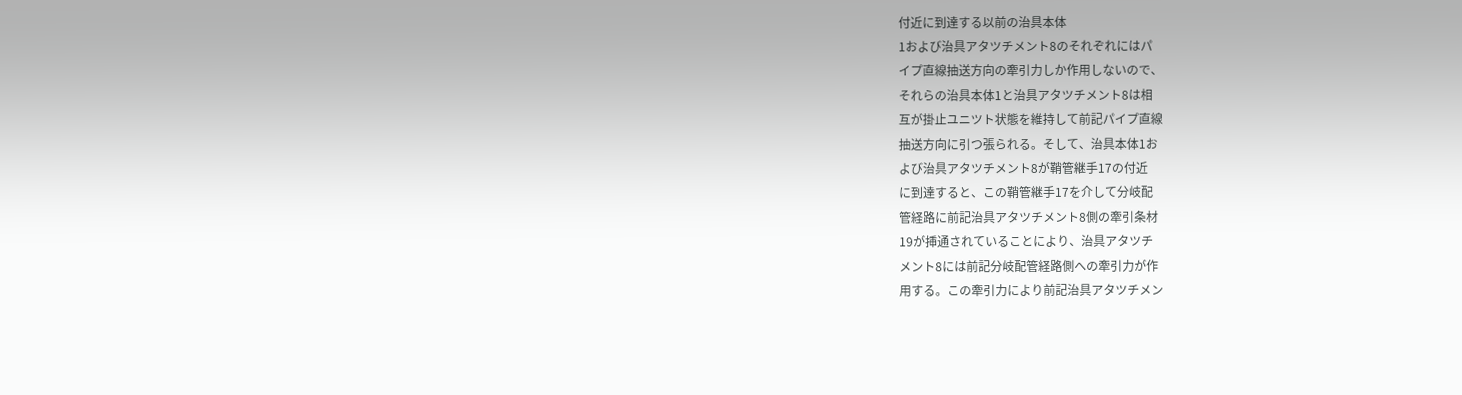付近に到達する以前の治具本体
1および治具アタツチメント8のそれぞれにはパ
イプ直線抽送方向の牽引力しか作用しないので、
それらの治具本体1と治具アタツチメント8は相
互が掛止ユニツト状態を維持して前記パイプ直線
抽送方向に引つ張られる。そして、治具本体1お
よび治具アタツチメント8が鞘管継手17の付近
に到達すると、この鞘管継手17を介して分岐配
管経路に前記治具アタツチメント8側の牽引条材
19が挿通されていることにより、治具アタツチ
メント8には前記分岐配管経路側への牽引力が作
用する。この牽引力により前記治具アタツチメン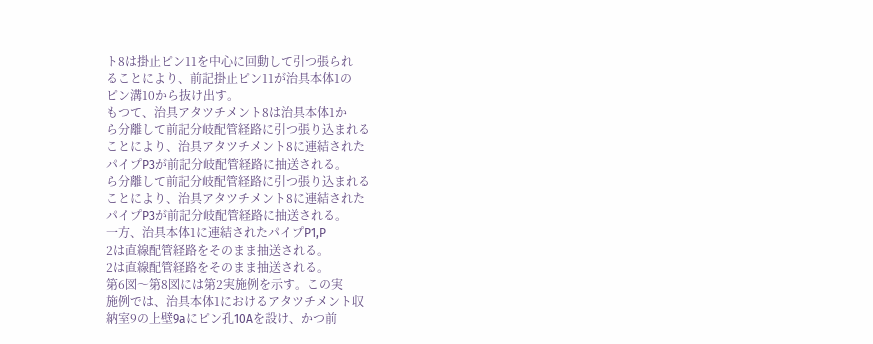ト8は掛止ピン11を中心に回動して引つ張られ
ることにより、前記掛止ピン11が治具本体1の
ピン溝10から抜け出す。
もつて、治具アタツチメント8は治具本体1か
ら分離して前記分岐配管経路に引つ張り込まれる
ことにより、治具アタツチメント8に連結された
パイプP3が前記分岐配管経路に抽送される。
ら分離して前記分岐配管経路に引つ張り込まれる
ことにより、治具アタツチメント8に連結された
パイプP3が前記分岐配管経路に抽送される。
一方、治具本体1に連結されたパイプP1,P
2は直線配管経路をそのまま抽送される。
2は直線配管経路をそのまま抽送される。
第6図〜第8図には第2実施例を示す。この実
施例では、治具本体1におけるアタツチメント収
納室9の上壁9aにピン孔10Aを設け、かつ前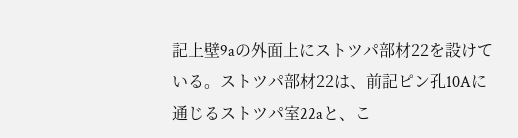記上壁9aの外面上にストツパ部材22を設けて
いる。ストツパ部材22は、前記ピン孔10Aに
通じるストツパ室22aと、こ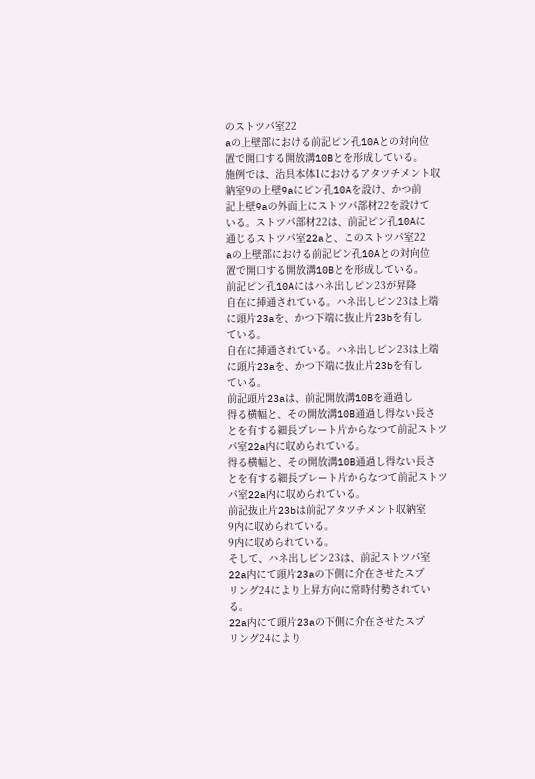のストツパ室22
aの上壁部における前記ピン孔10Aとの対向位
置で開口する開放溝10Bとを形成している。
施例では、治具本体1におけるアタツチメント収
納室9の上壁9aにピン孔10Aを設け、かつ前
記上壁9aの外面上にストツパ部材22を設けて
いる。ストツパ部材22は、前記ピン孔10Aに
通じるストツパ室22aと、このストツパ室22
aの上壁部における前記ピン孔10Aとの対向位
置で開口する開放溝10Bとを形成している。
前記ピン孔10Aにはハネ出しピン23が昇降
自在に挿通されている。ハネ出しピン23は上端
に頭片23aを、かつ下端に抜止片23bを有し
ている。
自在に挿通されている。ハネ出しピン23は上端
に頭片23aを、かつ下端に抜止片23bを有し
ている。
前記頭片23aは、前記開放溝10Bを通過し
得る横幅と、その開放溝10B通過し得ない長さ
とを有する細長プレート片からなつて前記ストツ
パ室22a内に収められている。
得る横幅と、その開放溝10B通過し得ない長さ
とを有する細長プレート片からなつて前記ストツ
パ室22a内に収められている。
前記抜止片23bは前記アタツチメント収納室
9内に収められている。
9内に収められている。
そして、ハネ出しピン23は、前記ストツパ室
22a内にて頭片23aの下側に介在させたスプ
リング24により上昇方向に常時付勢されてい
る。
22a内にて頭片23aの下側に介在させたスプ
リング24により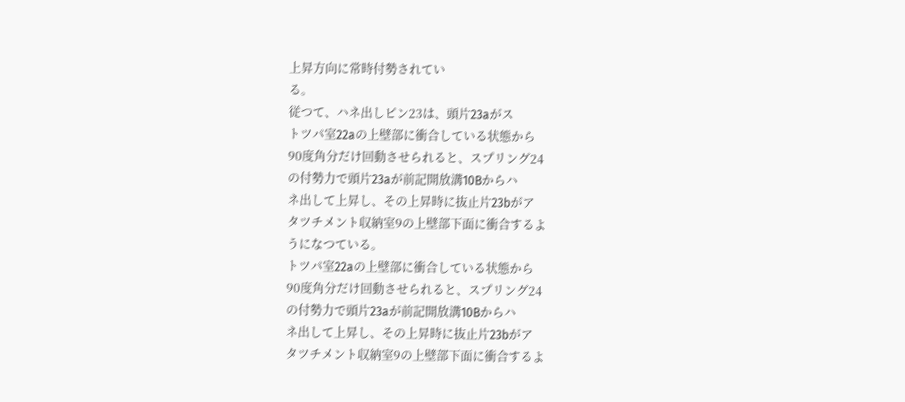上昇方向に常時付勢されてい
る。
従つて、ハネ出しピン23は、頭片23aがス
トツパ室22aの上壁部に衝合している状態から
90度角分だけ回動させられると、スプリング24
の付勢力で頭片23aが前記開放溝10Bからハ
ネ出して上昇し、その上昇時に抜止片23bがア
タツチメント収納室9の上壁部下面に衝合するよ
うになつている。
トツパ室22aの上壁部に衝合している状態から
90度角分だけ回動させられると、スプリング24
の付勢力で頭片23aが前記開放溝10Bからハ
ネ出して上昇し、その上昇時に抜止片23bがア
タツチメント収納室9の上壁部下面に衝合するよ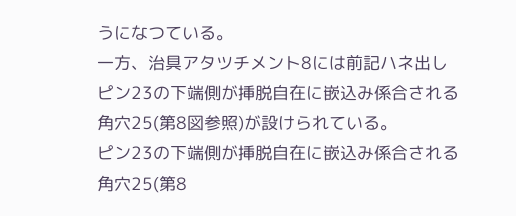うになつている。
一方、治具アタツチメント8には前記ハネ出し
ピン23の下端側が挿脱自在に嵌込み係合される
角穴25(第8図参照)が設けられている。
ピン23の下端側が挿脱自在に嵌込み係合される
角穴25(第8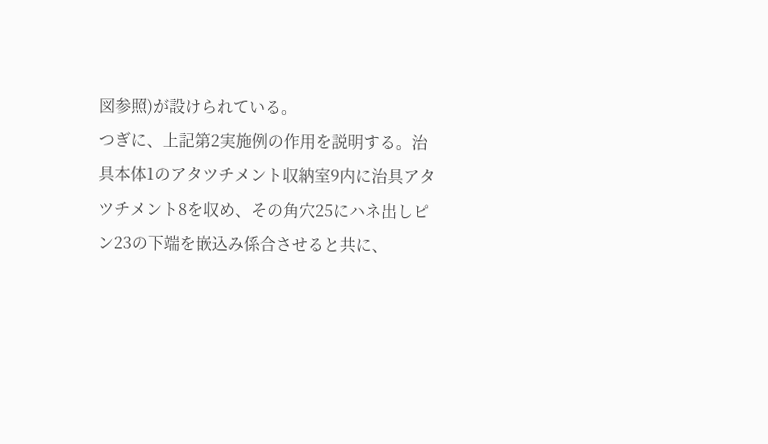図参照)が設けられている。
つぎに、上記第2実施例の作用を説明する。治
具本体1のアタツチメント収納室9内に治具アタ
ツチメント8を収め、その角穴25にハネ出しピ
ン23の下端を嵌込み係合させると共に、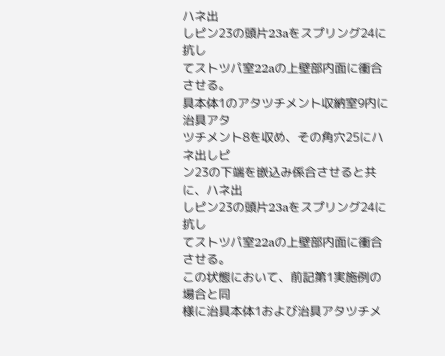ハネ出
しピン23の頭片23aをスプリング24に抗し
てストツパ室22aの上壁部内面に衝合させる。
具本体1のアタツチメント収納室9内に治具アタ
ツチメント8を収め、その角穴25にハネ出しピ
ン23の下端を嵌込み係合させると共に、ハネ出
しピン23の頭片23aをスプリング24に抗し
てストツパ室22aの上壁部内面に衝合させる。
この状態において、前記第1実施例の場合と同
様に治具本体1および治具アタツチメ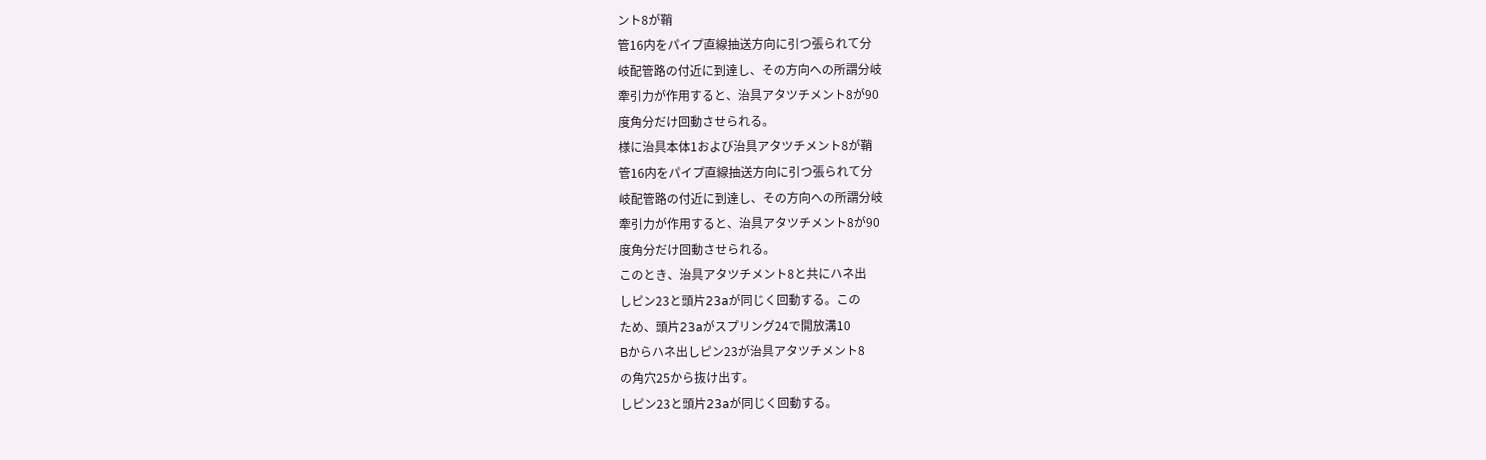ント8が鞘
管16内をパイプ直線抽送方向に引つ張られて分
岐配管路の付近に到達し、その方向への所謂分岐
牽引力が作用すると、治具アタツチメント8が90
度角分だけ回動させられる。
様に治具本体1および治具アタツチメント8が鞘
管16内をパイプ直線抽送方向に引つ張られて分
岐配管路の付近に到達し、その方向への所謂分岐
牽引力が作用すると、治具アタツチメント8が90
度角分だけ回動させられる。
このとき、治具アタツチメント8と共にハネ出
しピン23と頭片23aが同じく回動する。この
ため、頭片23aがスプリング24で開放溝10
Bからハネ出しピン23が治具アタツチメント8
の角穴25から抜け出す。
しピン23と頭片23aが同じく回動する。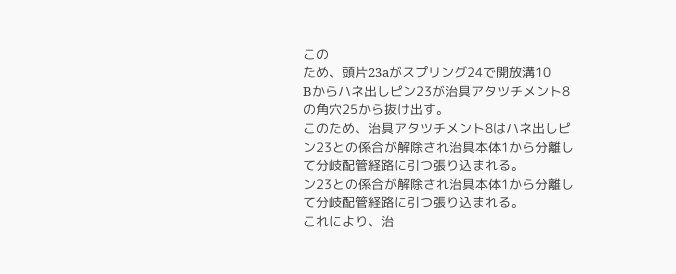この
ため、頭片23aがスプリング24で開放溝10
Bからハネ出しピン23が治具アタツチメント8
の角穴25から抜け出す。
このため、治具アタツチメント8はハネ出しピ
ン23との係合が解除され治具本体1から分離し
て分岐配管経路に引つ張り込まれる。
ン23との係合が解除され治具本体1から分離し
て分岐配管経路に引つ張り込まれる。
これにより、治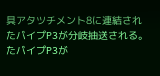具アタツチメント8に連結され
たパイプP3が分岐抽送される。
たパイプP3が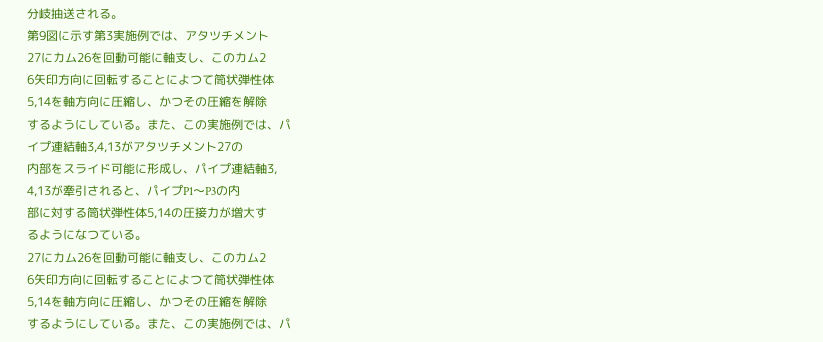分岐抽送される。
第9図に示す第3実施例では、アタツチメント
27にカム26を回動可能に軸支し、このカム2
6矢印方向に回転することによつて筒状弾性体
5,14を軸方向に圧縮し、かつその圧縮を解除
するようにしている。また、この実施例では、パ
イプ連結軸3,4,13がアタツチメント27の
内部をスライド可能に形成し、パイプ連結軸3,
4,13が牽引されると、パイプP1〜P3の内
部に対する筒状弾性体5,14の圧接力が増大す
るようになつている。
27にカム26を回動可能に軸支し、このカム2
6矢印方向に回転することによつて筒状弾性体
5,14を軸方向に圧縮し、かつその圧縮を解除
するようにしている。また、この実施例では、パ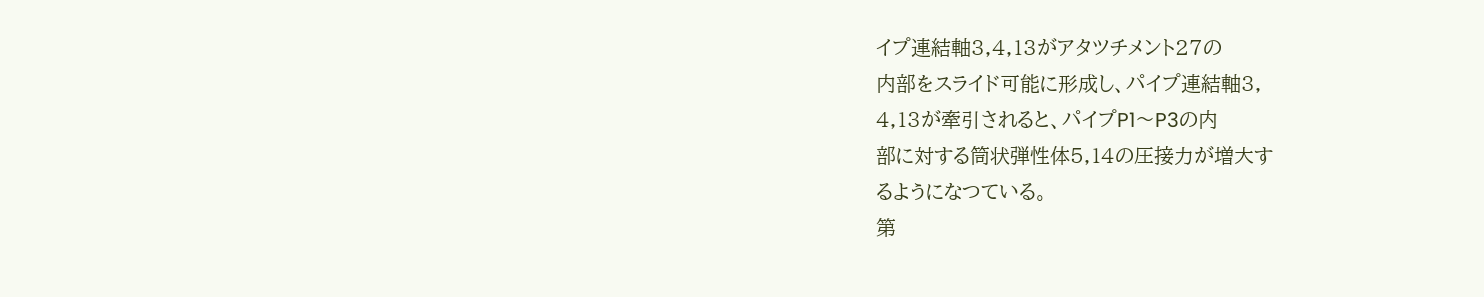イプ連結軸3,4,13がアタツチメント27の
内部をスライド可能に形成し、パイプ連結軸3,
4,13が牽引されると、パイプP1〜P3の内
部に対する筒状弾性体5,14の圧接力が増大す
るようになつている。
第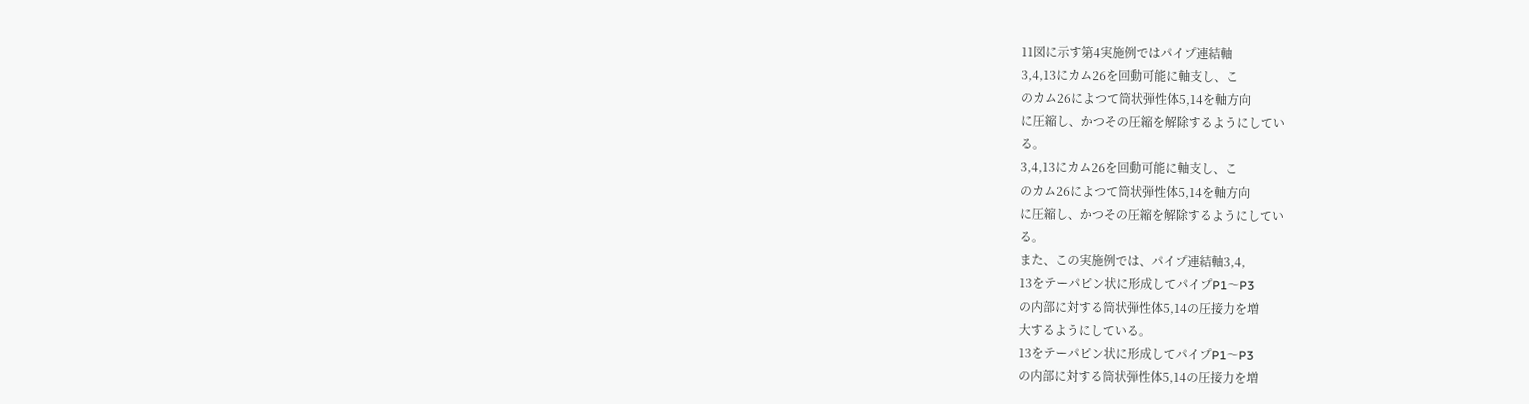11図に示す第4実施例ではパイプ連結軸
3,4,13にカム26を回動可能に軸支し、こ
のカム26によつて筒状弾性体5,14を軸方向
に圧縮し、かつその圧縮を解除するようにしてい
る。
3,4,13にカム26を回動可能に軸支し、こ
のカム26によつて筒状弾性体5,14を軸方向
に圧縮し、かつその圧縮を解除するようにしてい
る。
また、この実施例では、パイプ連結軸3,4,
13をテーパピン状に形成してパイプP1〜P3
の内部に対する筒状弾性体5,14の圧接力を増
大するようにしている。
13をテーパピン状に形成してパイプP1〜P3
の内部に対する筒状弾性体5,14の圧接力を増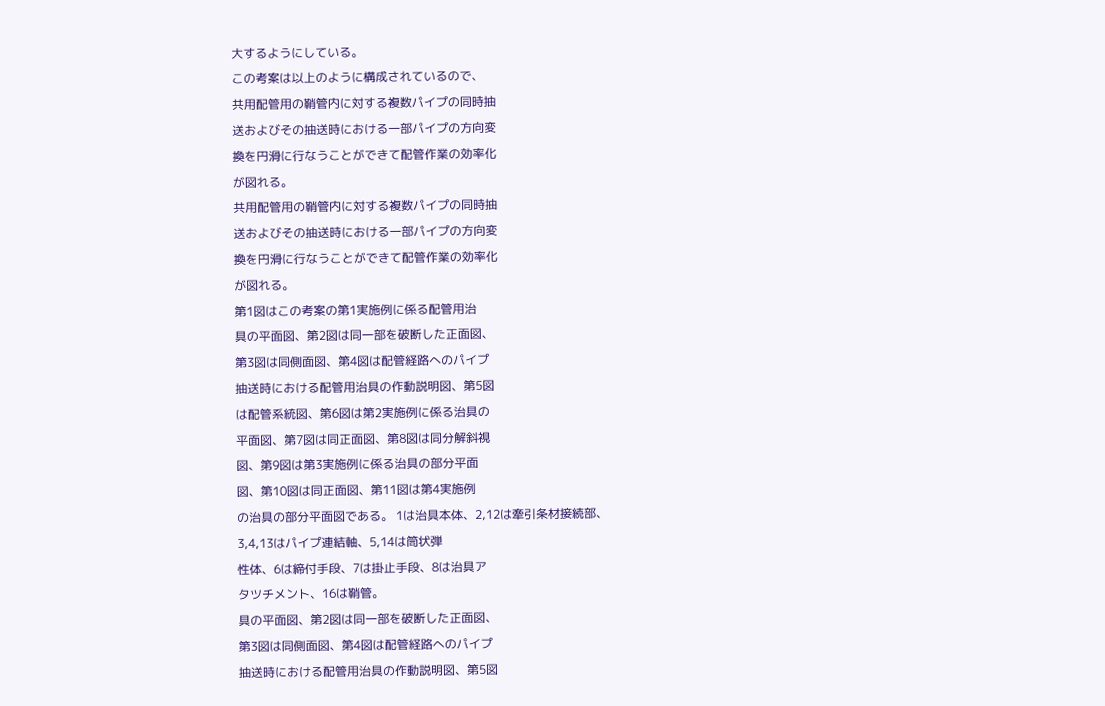大するようにしている。
この考案は以上のように構成されているので、
共用配管用の鞘管内に対する複数パイプの同時抽
送およびその抽送時における一部パイプの方向変
換を円滑に行なうことができて配管作業の効率化
が図れる。
共用配管用の鞘管内に対する複数パイプの同時抽
送およびその抽送時における一部パイプの方向変
換を円滑に行なうことができて配管作業の効率化
が図れる。
第1図はこの考案の第1実施例に係る配管用治
具の平面図、第2図は同一部を破断した正面図、
第3図は同側面図、第4図は配管経路へのパイプ
抽送時における配管用治具の作動説明図、第5図
は配管系統図、第6図は第2実施例に係る治具の
平面図、第7図は同正面図、第8図は同分解斜視
図、第9図は第3実施例に係る治具の部分平面
図、第10図は同正面図、第11図は第4実施例
の治具の部分平面図である。 1は治具本体、2,12は牽引条材接続部、
3,4,13はパイプ連結軸、5,14は筒状弾
性体、6は締付手段、7は掛止手段、8は治具ア
タツチメント、16は鞘管。
具の平面図、第2図は同一部を破断した正面図、
第3図は同側面図、第4図は配管経路へのパイプ
抽送時における配管用治具の作動説明図、第5図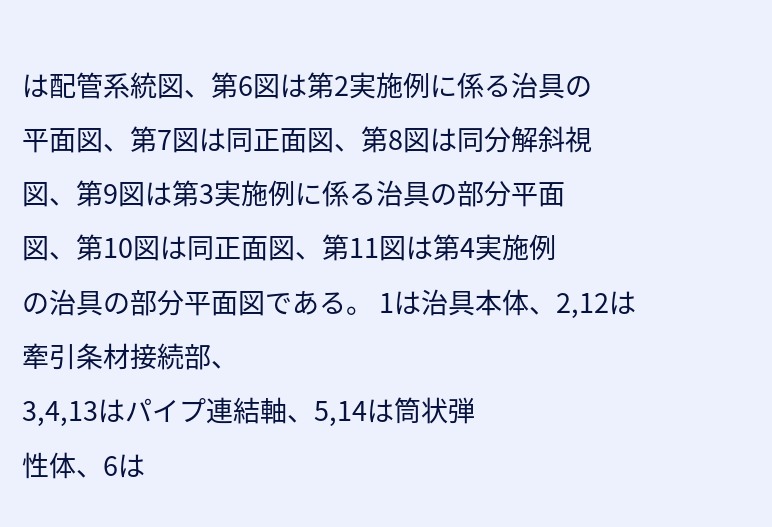は配管系統図、第6図は第2実施例に係る治具の
平面図、第7図は同正面図、第8図は同分解斜視
図、第9図は第3実施例に係る治具の部分平面
図、第10図は同正面図、第11図は第4実施例
の治具の部分平面図である。 1は治具本体、2,12は牽引条材接続部、
3,4,13はパイプ連結軸、5,14は筒状弾
性体、6は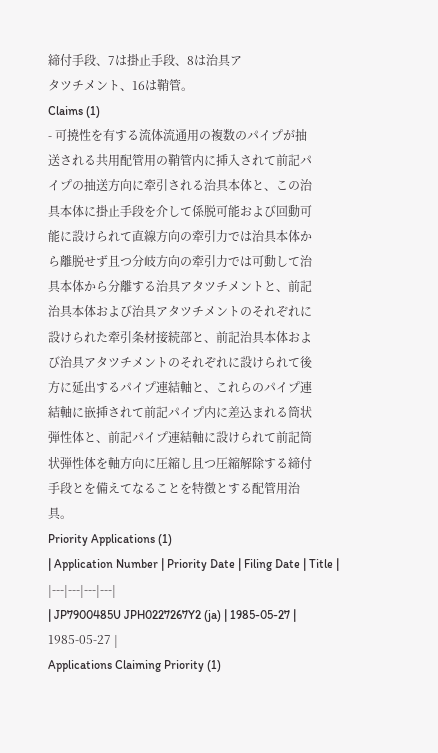締付手段、7は掛止手段、8は治具ア
タツチメント、16は鞘管。
Claims (1)
- 可撓性を有する流体流通用の複数のパイプが抽
送される共用配管用の鞘管内に挿入されて前記パ
イプの抽送方向に牽引される治具本体と、この治
具本体に掛止手段を介して係脱可能および回動可
能に設けられて直線方向の牽引力では治具本体か
ら離脱せず且つ分岐方向の牽引力では可動して治
具本体から分離する治具アタツチメントと、前記
治具本体および治具アタツチメントのそれぞれに
設けられた牽引条材接続部と、前記治具本体およ
び治具アタツチメントのそれぞれに設けられて後
方に延出するパイプ連結軸と、これらのパイプ連
結軸に嵌挿されて前記パイプ内に差込まれる筒状
弾性体と、前記パイプ連結軸に設けられて前記筒
状弾性体を軸方向に圧縮し且つ圧縮解除する締付
手段とを備えてなることを特徴とする配管用治
具。
Priority Applications (1)
| Application Number | Priority Date | Filing Date | Title |
|---|---|---|---|
| JP7900485U JPH0227267Y2 (ja) | 1985-05-27 | 1985-05-27 |
Applications Claiming Priority (1)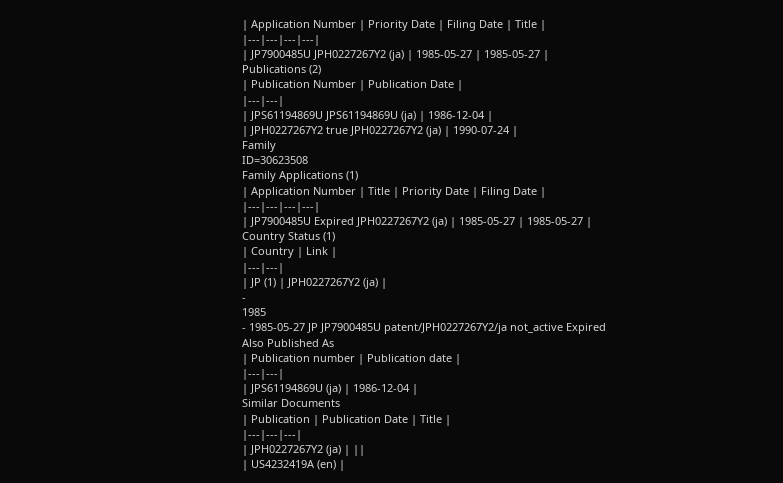| Application Number | Priority Date | Filing Date | Title |
|---|---|---|---|
| JP7900485U JPH0227267Y2 (ja) | 1985-05-27 | 1985-05-27 |
Publications (2)
| Publication Number | Publication Date |
|---|---|
| JPS61194869U JPS61194869U (ja) | 1986-12-04 |
| JPH0227267Y2 true JPH0227267Y2 (ja) | 1990-07-24 |
Family
ID=30623508
Family Applications (1)
| Application Number | Title | Priority Date | Filing Date |
|---|---|---|---|
| JP7900485U Expired JPH0227267Y2 (ja) | 1985-05-27 | 1985-05-27 |
Country Status (1)
| Country | Link |
|---|---|
| JP (1) | JPH0227267Y2 (ja) |
-
1985
- 1985-05-27 JP JP7900485U patent/JPH0227267Y2/ja not_active Expired
Also Published As
| Publication number | Publication date |
|---|---|
| JPS61194869U (ja) | 1986-12-04 |
Similar Documents
| Publication | Publication Date | Title |
|---|---|---|
| JPH0227267Y2 (ja) | ||
| US4232419A (en) |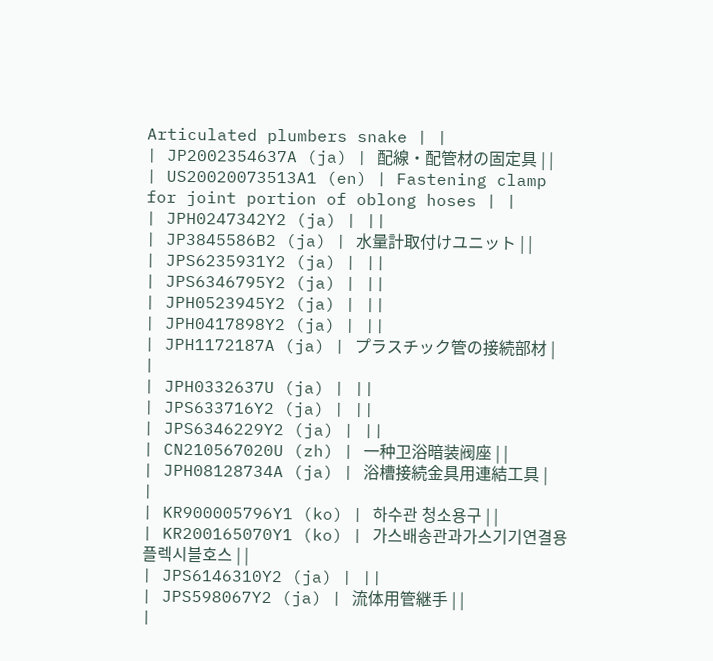Articulated plumbers snake | |
| JP2002354637A (ja) | 配線・配管材の固定具 | |
| US20020073513A1 (en) | Fastening clamp for joint portion of oblong hoses | |
| JPH0247342Y2 (ja) | ||
| JP3845586B2 (ja) | 水量計取付けユニット | |
| JPS6235931Y2 (ja) | ||
| JPS6346795Y2 (ja) | ||
| JPH0523945Y2 (ja) | ||
| JPH0417898Y2 (ja) | ||
| JPH1172187A (ja) | プラスチック管の接続部材 | |
| JPH0332637U (ja) | ||
| JPS633716Y2 (ja) | ||
| JPS6346229Y2 (ja) | ||
| CN210567020U (zh) | 一种卫浴暗装阀座 | |
| JPH08128734A (ja) | 浴槽接続金具用連結工具 | |
| KR900005796Y1 (ko) | 하수관 청소용구 | |
| KR200165070Y1 (ko) | 가스배송관과가스기기연결용플렉시블호스 | |
| JPS6146310Y2 (ja) | ||
| JPS598067Y2 (ja) | 流体用管継手 | |
|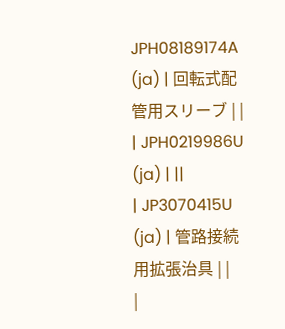JPH08189174A (ja) | 回転式配管用スリーブ | |
| JPH0219986U (ja) | ||
| JP3070415U (ja) | 管路接続用拡張治具 | |
|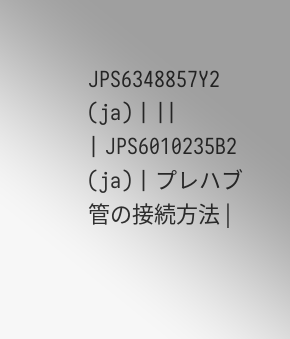JPS6348857Y2 (ja) | ||
| JPS6010235B2 (ja) | プレハブ管の接続方法 |